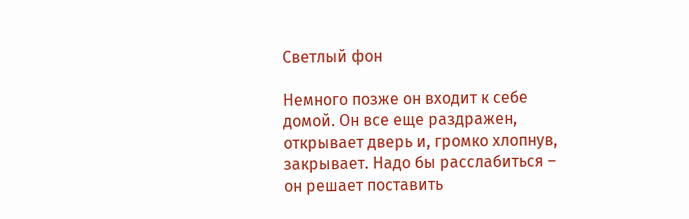Светлый фон

Немного позже он входит к себе домой. Он все еще раздражен, открывает дверь и, громко хлопнув, закрывает. Надо бы расслабиться – он решает поставить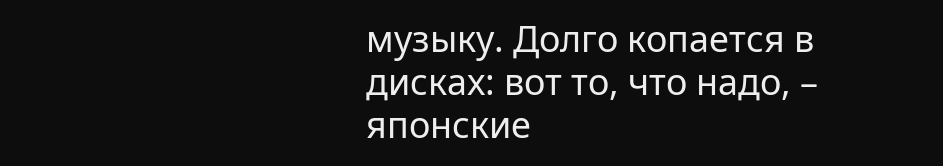музыку. Долго копается в дисках: вот то, что надо, – японские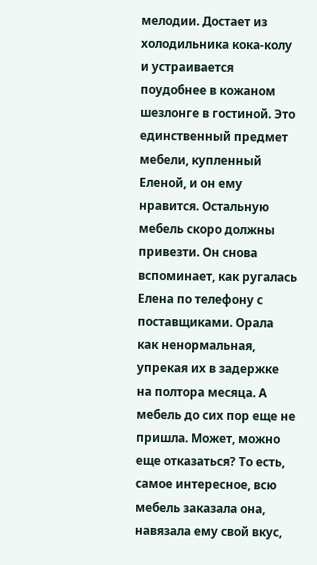мелодии. Достает из холодильника кока-колу и устраивается поудобнее в кожаном шезлонге в гостиной. Это единственный предмет мебели, купленный Еленой, и он ему нравится. Остальную мебель скоро должны привезти. Он снова вспоминает, как ругалась Елена по телефону с поставщиками. Орала как ненормальная, упрекая их в задержке на полтора месяца. А мебель до сих пор еще не пришла. Может, можно еще отказаться? То есть, самое интересное, всю мебель заказала она, навязала ему свой вкус,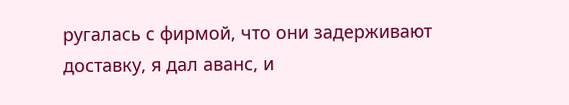ругалась с фирмой, что они задерживают доставку, я дал аванс, и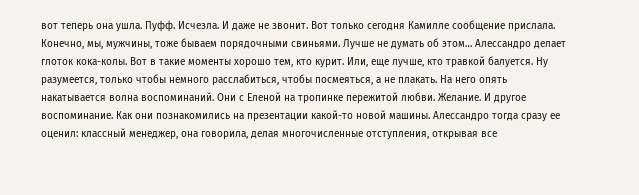вот теперь она ушла. Пуфф. Исчезла. И даже не звонит. Вот только сегодня Камилле сообщение прислала. Конечно, мы, мужчины, тоже бываем порядочными свиньями. Лучше не думать об этом… Алессандро делает глоток кока-колы. Вот в такие моменты хорошо тем, кто курит. Или, еще лучше, кто травкой балуется. Ну разумеется, только чтобы немного расслабиться, чтобы посмеяться, а не плакать. На него опять накатывается волна воспоминаний. Они с Еленой на тропинке пережитой любви. Желание. И другое воспоминание. Как они познакомились на презентации какой-то новой машины. Алессандро тогда сразу ее оценил: классный менеджер, она говорила, делая многочисленные отступления, открывая все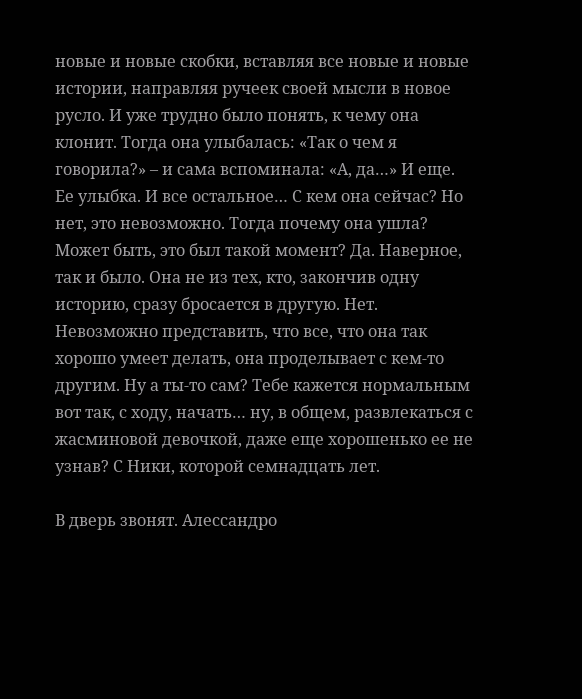новые и новые скобки, вставляя все новые и новые истории, направляя ручеек своей мысли в новое русло. И уже трудно было понять, к чему она клонит. Тогда она улыбалась: «Так о чем я говорила?» – и сама вспоминала: «А, да…» И еще. Ее улыбка. И все остальное… С кем она сейчас? Но нет, это невозможно. Тогда почему она ушла? Может быть, это был такой момент? Да. Наверное, так и было. Она не из тех, кто, закончив одну историю, сразу бросается в другую. Нет. Невозможно представить, что все, что она так хорошо умеет делать, она проделывает с кем-то другим. Ну а ты-то сам? Тебе кажется нормальным вот так, с ходу, начать… ну, в общем, развлекаться с жасминовой девочкой, даже еще хорошенько ее не узнав? С Ники, которой семнадцать лет.

В дверь звонят. Алессандро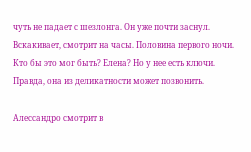чуть не падает с шезлонга. Он уже почти заснул. Вскакивает, смотрит на часы. Половина первого ночи. Кто бы это мог быть? Елена? Но у нее есть ключи. Правда, она из деликатности может позвонить.

Алессандро смотрит в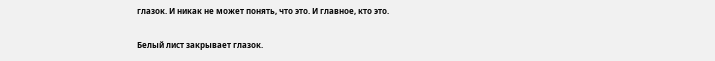глазок. И никак не может понять, что это. И главное, кто это.

Белый лист закрывает глазок.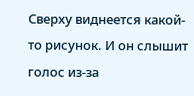Сверху виднеется какой-то рисунок. И он слышит голос из-за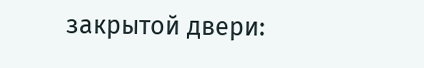закрытой двери: